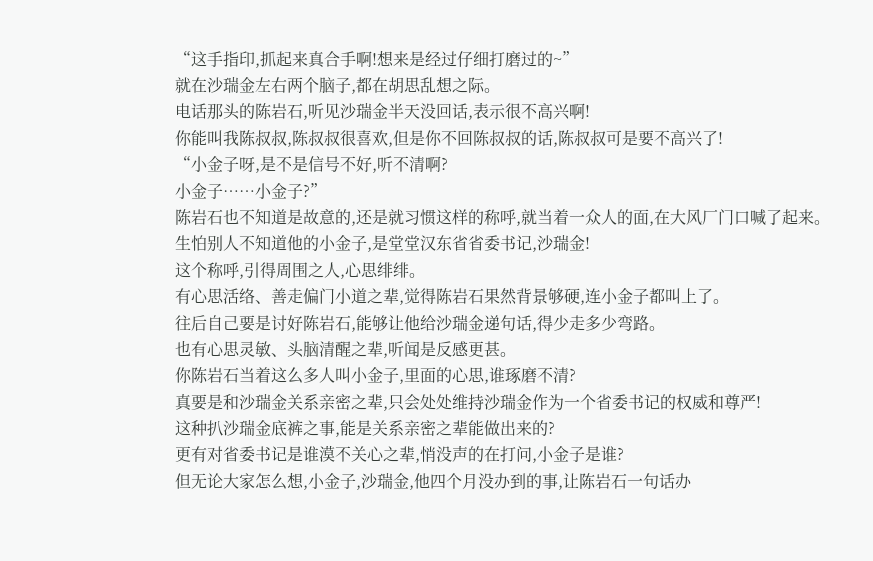“这手指印,抓起来真合手啊!想来是经过仔细打磨过的~”
就在沙瑞金左右两个脑子,都在胡思乱想之际。
电话那头的陈岩石,听见沙瑞金半天没回话,表示很不高兴啊!
你能叫我陈叔叔,陈叔叔很喜欢,但是你不回陈叔叔的话,陈叔叔可是要不高兴了!
“小金子呀,是不是信号不好,听不清啊?
小金子……小金子?”
陈岩石也不知道是故意的,还是就习惯这样的称呼,就当着一众人的面,在大风厂门口喊了起来。
生怕别人不知道他的小金子,是堂堂汉东省省委书记,沙瑞金!
这个称呼,引得周围之人,心思绯绯。
有心思活络、善走偏门小道之辈,觉得陈岩石果然背景够硬,连小金子都叫上了。
往后自己要是讨好陈岩石,能够让他给沙瑞金递句话,得少走多少弯路。
也有心思灵敏、头脑清醒之辈,听闻是反感更甚。
你陈岩石当着这么多人叫小金子,里面的心思,谁琢磨不清?
真要是和沙瑞金关系亲密之辈,只会处处维持沙瑞金作为一个省委书记的权威和尊严!
这种扒沙瑞金底裤之事,能是关系亲密之辈能做出来的?
更有对省委书记是谁漠不关心之辈,悄没声的在打问,小金子是谁?
但无论大家怎么想,小金子,沙瑞金,他四个月没办到的事,让陈岩石一句话办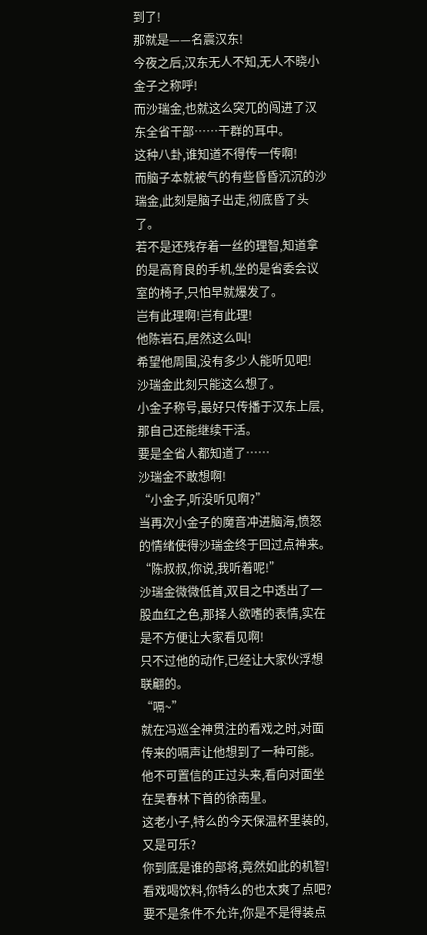到了!
那就是——名震汉东!
今夜之后,汉东无人不知,无人不晓小金子之称呼!
而沙瑞金,也就这么突兀的闯进了汉东全省干部……干群的耳中。
这种八卦,谁知道不得传一传啊!
而脑子本就被气的有些昏昏沉沉的沙瑞金,此刻是脑子出走,彻底昏了头了。
若不是还残存着一丝的理智,知道拿的是高育良的手机,坐的是省委会议室的椅子,只怕早就爆发了。
岂有此理啊!岂有此理!
他陈岩石,居然这么叫!
希望他周围,没有多少人能听见吧!
沙瑞金此刻只能这么想了。
小金子称号,最好只传播于汉东上层,那自己还能继续干活。
要是全省人都知道了……
沙瑞金不敢想啊!
“小金子,听没听见啊?”
当再次小金子的魔音冲进脑海,愤怒的情绪使得沙瑞金终于回过点神来。
“陈叔叔,你说,我听着呢!”
沙瑞金微微低首,双目之中透出了一股血红之色,那择人欲嗜的表情,实在是不方便让大家看见啊!
只不过他的动作,已经让大家伙浮想联翩的。
“嗝~”
就在冯巡全神贯注的看戏之时,对面传来的嗝声让他想到了一种可能。
他不可置信的正过头来,看向对面坐在吴春林下首的徐南星。
这老小子,特么的今天保温杯里装的,又是可乐?
你到底是谁的部将,竟然如此的机智!
看戏喝饮料,你特么的也太爽了点吧?
要不是条件不允许,你是不是得装点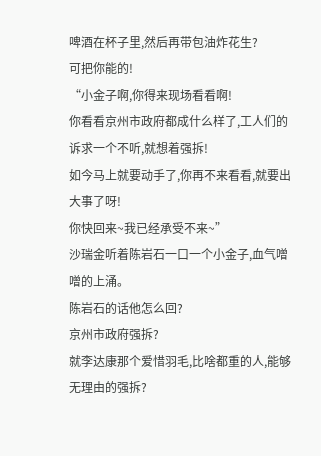啤酒在杯子里,然后再带包油炸花生?
可把你能的!
“小金子啊,你得来现场看看啊!
你看看京州市政府都成什么样了,工人们的诉求一个不听,就想着强拆!
如今马上就要动手了,你再不来看看,就要出大事了呀!
你快回来~我已经承受不来~”
沙瑞金听着陈岩石一口一个小金子,血气噌噌的上涌。
陈岩石的话他怎么回?
京州市政府强拆?
就李达康那个爱惜羽毛,比啥都重的人,能够无理由的强拆?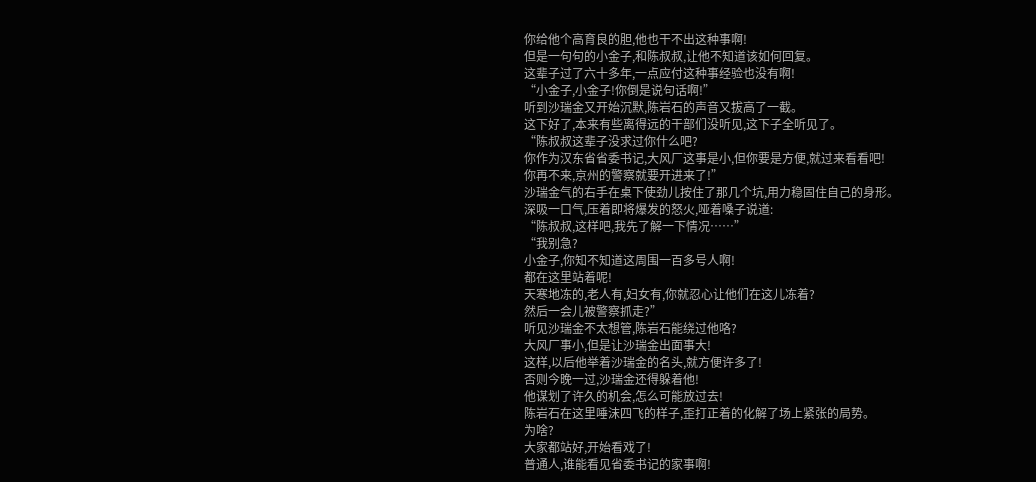你给他个高育良的胆,他也干不出这种事啊!
但是一句句的小金子,和陈叔叔,让他不知道该如何回复。
这辈子过了六十多年,一点应付这种事经验也没有啊!
“小金子,小金子!你倒是说句话啊!”
听到沙瑞金又开始沉默,陈岩石的声音又拔高了一截。
这下好了,本来有些离得远的干部们没听见,这下子全听见了。
“陈叔叔这辈子没求过你什么吧?
你作为汉东省省委书记,大风厂这事是小,但你要是方便,就过来看看吧!
你再不来,京州的警察就要开进来了!”
沙瑞金气的右手在桌下使劲儿按住了那几个坑,用力稳固住自己的身形。
深吸一口气,压着即将爆发的怒火,哑着嗓子说道:
“陈叔叔,这样吧,我先了解一下情况……”
“我别急?
小金子,你知不知道这周围一百多号人啊!
都在这里站着呢!
天寒地冻的,老人有,妇女有,你就忍心让他们在这儿冻着?
然后一会儿被警察抓走?”
听见沙瑞金不太想管,陈岩石能绕过他咯?
大风厂事小,但是让沙瑞金出面事大!
这样,以后他举着沙瑞金的名头,就方便许多了!
否则今晚一过,沙瑞金还得躲着他!
他谋划了许久的机会,怎么可能放过去!
陈岩石在这里唾沫四飞的样子,歪打正着的化解了场上紧张的局势。
为啥?
大家都站好,开始看戏了!
普通人,谁能看见省委书记的家事啊!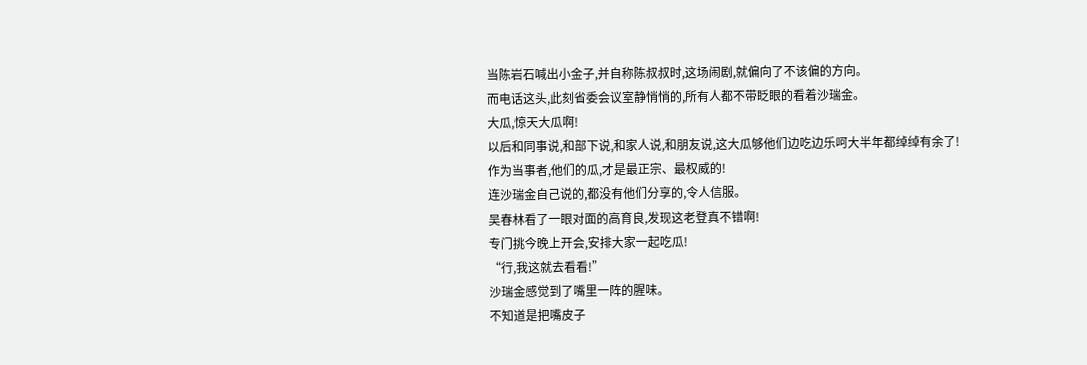当陈岩石喊出小金子,并自称陈叔叔时,这场闹剧,就偏向了不该偏的方向。
而电话这头,此刻省委会议室静悄悄的,所有人都不带眨眼的看着沙瑞金。
大瓜,惊天大瓜啊!
以后和同事说,和部下说,和家人说,和朋友说,这大瓜够他们边吃边乐呵大半年都绰绰有余了!
作为当事者,他们的瓜,才是最正宗、最权威的!
连沙瑞金自己说的,都没有他们分享的,令人信服。
吴春林看了一眼对面的高育良,发现这老登真不错啊!
专门挑今晚上开会,安排大家一起吃瓜!
“行,我这就去看看!”
沙瑞金感觉到了嘴里一阵的腥味。
不知道是把嘴皮子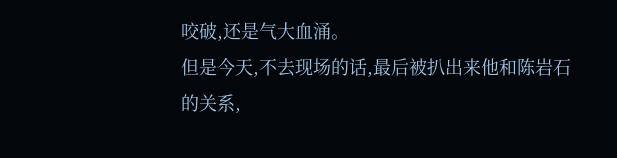咬破,还是气大血涌。
但是今天,不去现场的话,最后被扒出来他和陈岩石的关系,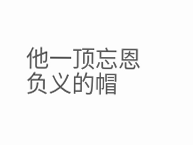他一顶忘恩负义的帽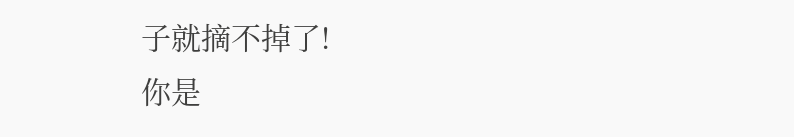子就摘不掉了!
你是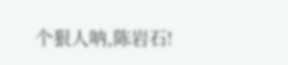个狠人呐,陈岩石!